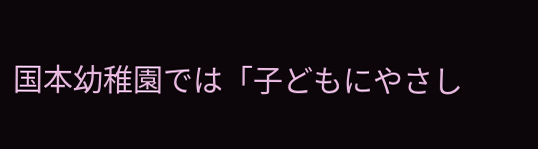国本幼稚園では「子どもにやさし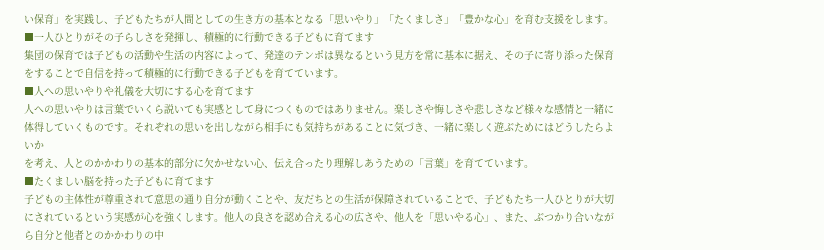い保育」を実践し、子どもたちが人間としての生き方の基本となる「思いやり」「たくましさ」「豊かな心」を育む支援をします。
■一人ひとりがその子らしさを発揮し、積極的に行動できる子どもに育てます
集団の保育では子どもの活動や生活の内容によって、発達のテンポは異なるという見方を常に基本に据え、その子に寄り添った保育をすることで自信を持って積極的に行動できる子どもを育てています。
■人への思いやりや礼儀を大切にする心を育てます
人への思いやりは言葉でいくら説いても実感として身につくものではありません。楽しさや悔しさや悲しさなど様々な感情と一緒に体得していくものです。それぞれの思いを出しながら相手にも気持ちがあることに気づき、一緒に楽しく遊ぶためにはどうしたらよいか
を考え、人とのかかわりの基本的部分に欠かせない心、伝え合ったり理解しあうための「言葉」を育てています。
■たくましい脳を持った子どもに育てます
子どもの主体性が尊重されて意思の通り自分が動くことや、友だちとの生活が保障されていることで、子どもたち一人ひとりが大切にされているという実感が心を強くします。他人の良さを認め合える心の広さや、他人を「思いやる心」、また、ぶつかり合いながら自分と他者とのかかわりの中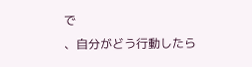で
、自分がどう行動したら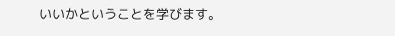いいかということを学びます。